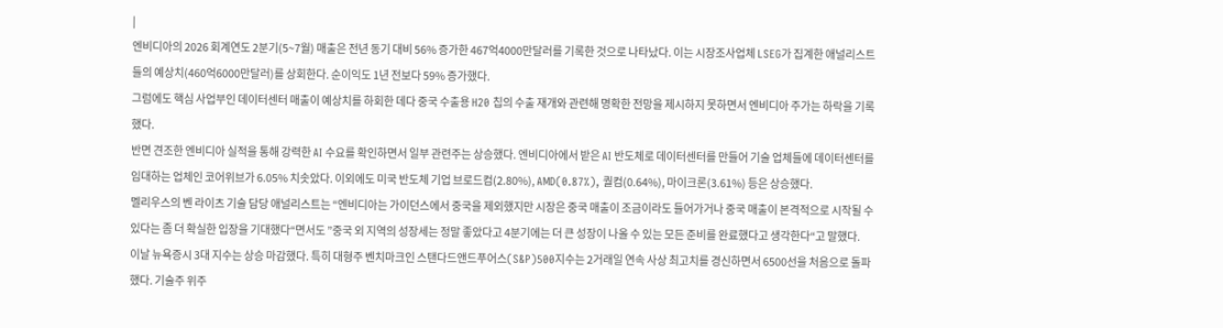|
엔비디아의 2026 회계연도 2분기(5~7월) 매출은 전년 동기 대비 56% 증가한 467억4000만달러를 기록한 것으로 나타났다. 이는 시장조사업체 LSEG가 집계한 애널리스트들의 예상치(460억6000만달러)를 상회한다. 순이익도 1년 전보다 59% 증가했다.
그럼에도 핵심 사업부인 데이터센터 매출이 예상치를 하회한 데다 중국 수출용 H20 칩의 수출 재개와 관련해 명확한 전망을 제시하지 못하면서 엔비디아 주가는 하락을 기록했다.
반면 견조한 엔비디아 실적을 통해 강력한 AI 수요를 확인하면서 일부 관련주는 상승했다. 엔비디아에서 받은 AI 반도체로 데이터센터를 만들어 기술 업체들에 데이터센터를 임대하는 업체인 코어위브가 6.05% 치솟았다. 이외에도 미국 반도체 기업 브로드컴(2.80%), AMD(0.87%), 퀄컴(0.64%), 마이크론(3.61%) 등은 상승했다.
멜리우스의 벤 라이츠 기술 담당 애널리스트는 “엔비디아는 가이던스에서 중국을 제외했지만 시장은 중국 매출이 조금이라도 들어가거나 중국 매출이 본격적으로 시작될 수 있다는 좀 더 확실한 입장을 기대했다“면서도 ”중국 외 지역의 성장세는 정말 좋았다고 4분기에는 더 큰 성장이 나올 수 있는 모든 준비를 완료했다고 생각한다“고 말했다.
이날 뉴욕증시 3대 지수는 상승 마감했다. 특히 대형주 벤치마크인 스탠다드앤드푸어스(S&P)500지수는 2거래일 연속 사상 최고치를 경신하면서 6500선을 처음으로 돌파했다. 기술주 위주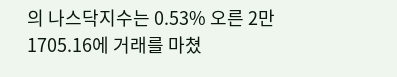의 나스닥지수는 0.53% 오른 2만1705.16에 거래를 마쳤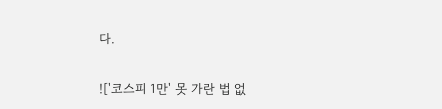다.

!['코스피 1만' 못 가란 법 없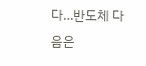다…반도체 다음은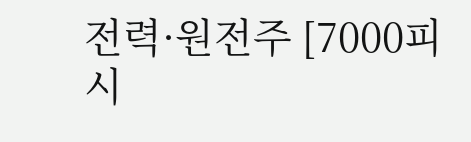전력·원전주 [7000피 시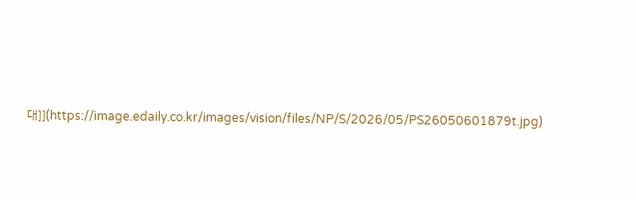대]](https://image.edaily.co.kr/images/vision/files/NP/S/2026/05/PS26050601879t.jpg)